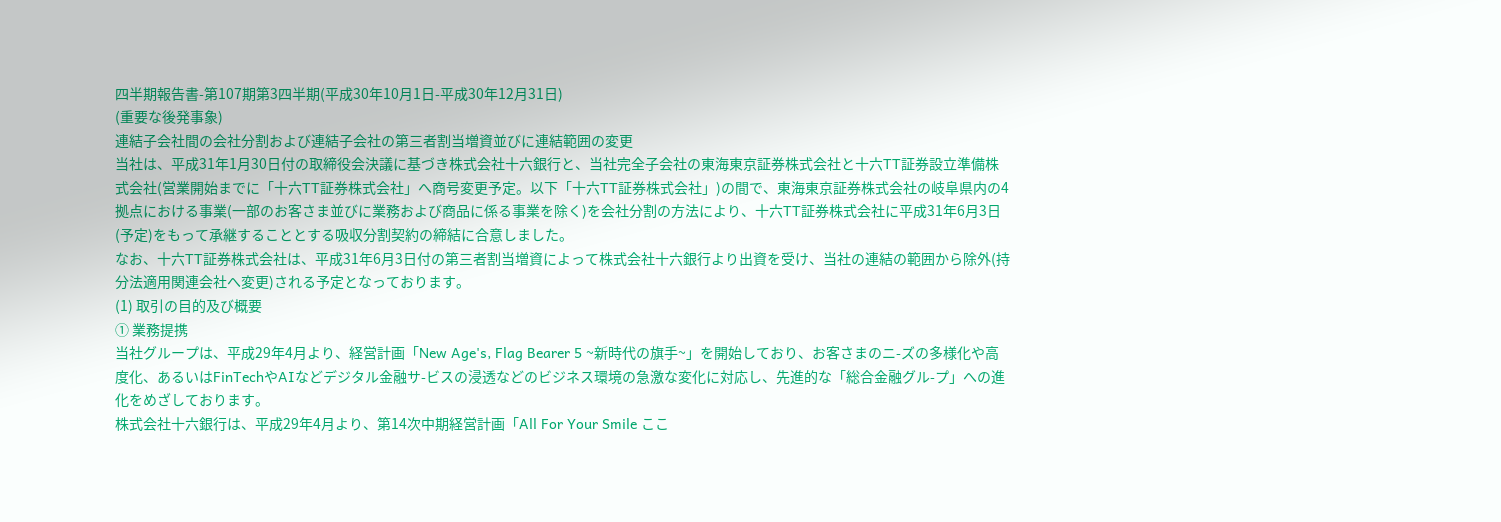四半期報告書-第107期第3四半期(平成30年10月1日-平成30年12月31日)
(重要な後発事象)
連結子会社間の会社分割および連結子会社の第三者割当増資並びに連結範囲の変更
当社は、平成31年1月30日付の取締役会決議に基づき株式会社十六銀行と、当社完全子会社の東海東京証券株式会社と十六TT証券設立準備株式会社(営業開始までに「十六TT証券株式会社」へ商号変更予定。以下「十六TT証券株式会社」)の間で、東海東京証券株式会社の岐阜県内の4拠点における事業(一部のお客さま並びに業務および商品に係る事業を除く)を会社分割の方法により、十六TT証券株式会社に平成31年6月3日(予定)をもって承継することとする吸収分割契約の締結に合意しました。
なお、十六TT証券株式会社は、平成31年6月3日付の第三者割当増資によって株式会社十六銀行より出資を受け、当社の連結の範囲から除外(持分法適用関連会社へ変更)される予定となっております。
(1) 取引の目的及び概要
① 業務提携
当社グループは、平成29年4月より、経営計画「New Age's, Flag Bearer 5 ~新時代の旗手~」を開始しており、お客さまのニ-ズの多様化や高度化、あるいはFinTechやAIなどデジタル金融サ-ビスの浸透などのビジネス環境の急激な変化に対応し、先進的な「総合金融グル-プ」への進化をめざしております。
株式会社十六銀行は、平成29年4月より、第14次中期経営計画「All For Your Smile ここ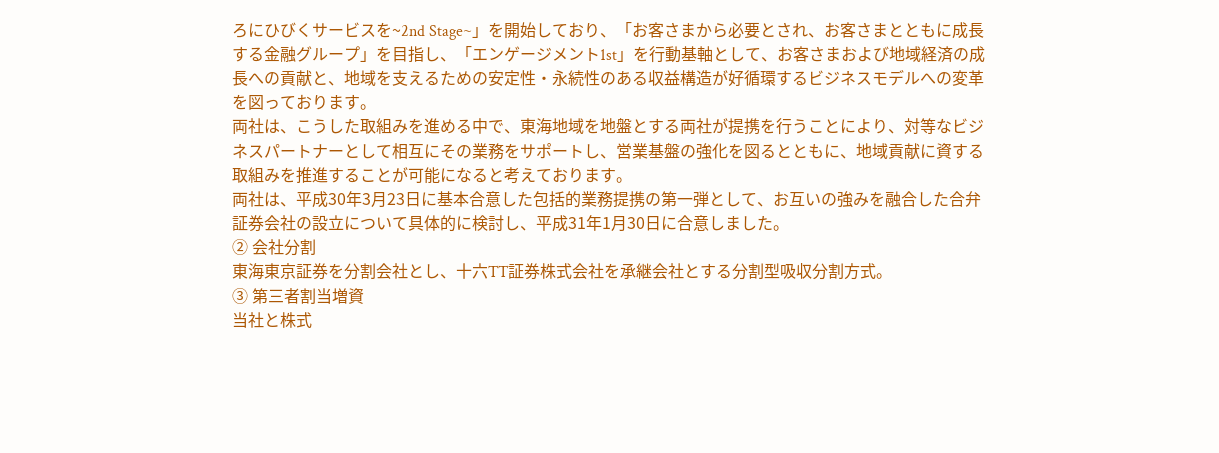ろにひびくサービスを~2nd Stage~」を開始しており、「お客さまから必要とされ、お客さまとともに成長する金融グループ」を目指し、「エンゲージメント1st」を行動基軸として、お客さまおよび地域経済の成長への貢献と、地域を支えるための安定性・永続性のある収益構造が好循環するビジネスモデルへの変革を図っております。
両社は、こうした取組みを進める中で、東海地域を地盤とする両社が提携を行うことにより、対等なビジネスパートナーとして相互にその業務をサポートし、営業基盤の強化を図るとともに、地域貢献に資する取組みを推進することが可能になると考えております。
両社は、平成30年3月23日に基本合意した包括的業務提携の第一弾として、お互いの強みを融合した合弁証券会社の設立について具体的に検討し、平成31年1月30日に合意しました。
② 会社分割
東海東京証券を分割会社とし、十六TT証券株式会社を承継会社とする分割型吸収分割方式。
③ 第三者割当増資
当社と株式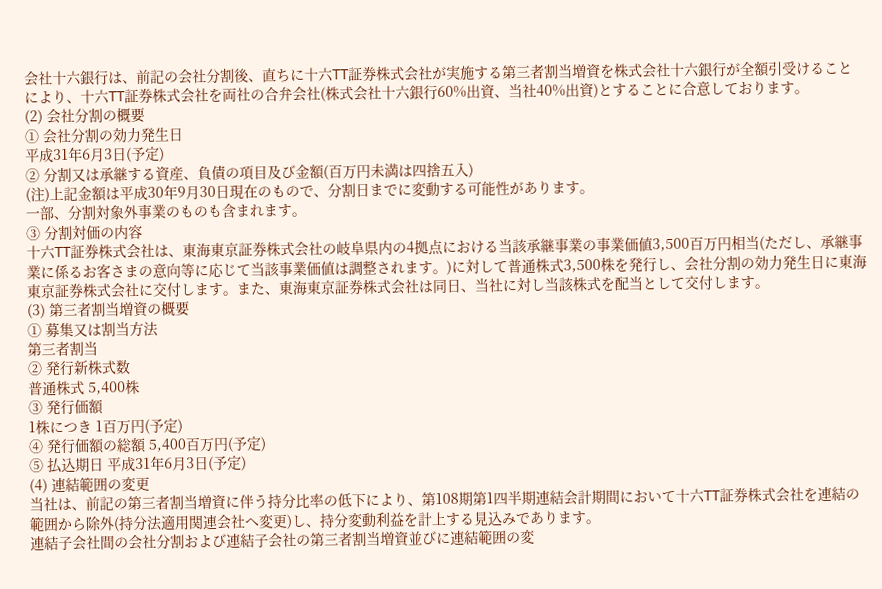会社十六銀行は、前記の会社分割後、直ちに十六TT証券株式会社が実施する第三者割当増資を株式会社十六銀行が全額引受けることにより、十六TT証券株式会社を両社の合弁会社(株式会社十六銀行60%出資、当社40%出資)とすることに合意しております。
(2) 会社分割の概要
① 会社分割の効力発生日
平成31年6月3日(予定)
② 分割又は承継する資産、負債の項目及び金額(百万円未満は四捨五入)
(注)上記金額は平成30年9月30日現在のもので、分割日までに変動する可能性があります。
一部、分割対象外事業のものも含まれます。
③ 分割対価の内容
十六TT証券株式会社は、東海東京証券株式会社の岐阜県内の4拠点における当該承継事業の事業価値3,500百万円相当(ただし、承継事業に係るお客さまの意向等に応じて当該事業価値は調整されます。)に対して普通株式3,500株を発行し、会社分割の効力発生日に東海東京証券株式会社に交付します。また、東海東京証券株式会社は同日、当社に対し当該株式を配当として交付します。
(3) 第三者割当増資の概要
① 募集又は割当方法
第三者割当
② 発行新株式数
普通株式 5,400株
③ 発行価額
1株につき 1百万円(予定)
④ 発行価額の総額 5,400百万円(予定)
⑤ 払込期日 平成31年6月3日(予定)
(4) 連結範囲の変更
当社は、前記の第三者割当増資に伴う持分比率の低下により、第108期第1四半期連結会計期間において十六TT証券株式会社を連結の範囲から除外(持分法適用関連会社へ変更)し、持分変動利益を計上する見込みであります。
連結子会社間の会社分割および連結子会社の第三者割当増資並びに連結範囲の変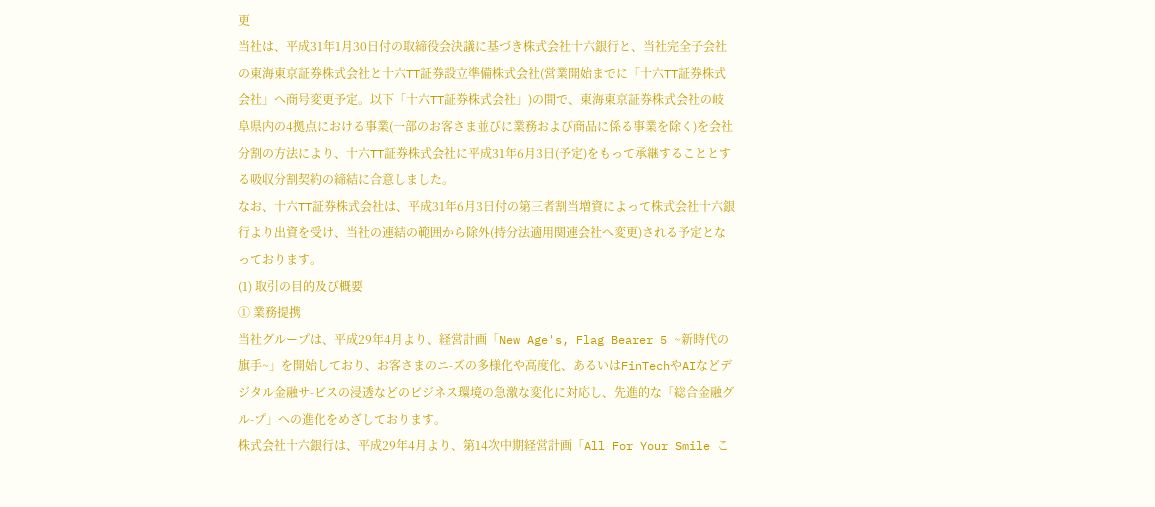更
当社は、平成31年1月30日付の取締役会決議に基づき株式会社十六銀行と、当社完全子会社の東海東京証券株式会社と十六TT証券設立準備株式会社(営業開始までに「十六TT証券株式会社」へ商号変更予定。以下「十六TT証券株式会社」)の間で、東海東京証券株式会社の岐阜県内の4拠点における事業(一部のお客さま並びに業務および商品に係る事業を除く)を会社分割の方法により、十六TT証券株式会社に平成31年6月3日(予定)をもって承継することとする吸収分割契約の締結に合意しました。
なお、十六TT証券株式会社は、平成31年6月3日付の第三者割当増資によって株式会社十六銀行より出資を受け、当社の連結の範囲から除外(持分法適用関連会社へ変更)される予定となっております。
(1) 取引の目的及び概要
① 業務提携
当社グループは、平成29年4月より、経営計画「New Age's, Flag Bearer 5 ~新時代の旗手~」を開始しており、お客さまのニ-ズの多様化や高度化、あるいはFinTechやAIなどデジタル金融サ-ビスの浸透などのビジネス環境の急激な変化に対応し、先進的な「総合金融グル-プ」への進化をめざしております。
株式会社十六銀行は、平成29年4月より、第14次中期経営計画「All For Your Smile こ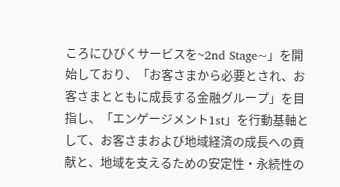ころにひびくサービスを~2nd Stage~」を開始しており、「お客さまから必要とされ、お客さまとともに成長する金融グループ」を目指し、「エンゲージメント1st」を行動基軸として、お客さまおよび地域経済の成長への貢献と、地域を支えるための安定性・永続性の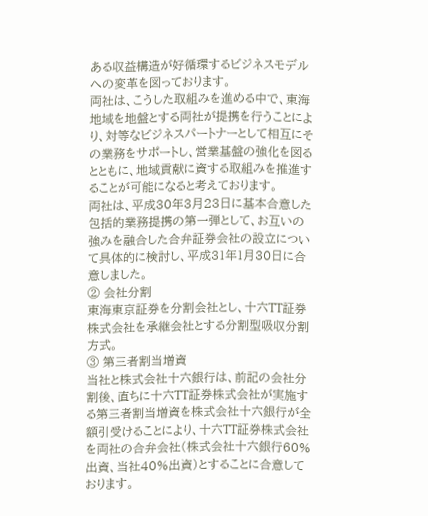ある収益構造が好循環するビジネスモデルへの変革を図っております。
両社は、こうした取組みを進める中で、東海地域を地盤とする両社が提携を行うことにより、対等なビジネスパートナーとして相互にその業務をサポートし、営業基盤の強化を図るとともに、地域貢献に資する取組みを推進することが可能になると考えております。
両社は、平成30年3月23日に基本合意した包括的業務提携の第一弾として、お互いの強みを融合した合弁証券会社の設立について具体的に検討し、平成31年1月30日に合意しました。
② 会社分割
東海東京証券を分割会社とし、十六TT証券株式会社を承継会社とする分割型吸収分割方式。
③ 第三者割当増資
当社と株式会社十六銀行は、前記の会社分割後、直ちに十六TT証券株式会社が実施する第三者割当増資を株式会社十六銀行が全額引受けることにより、十六TT証券株式会社を両社の合弁会社(株式会社十六銀行60%出資、当社40%出資)とすることに合意しております。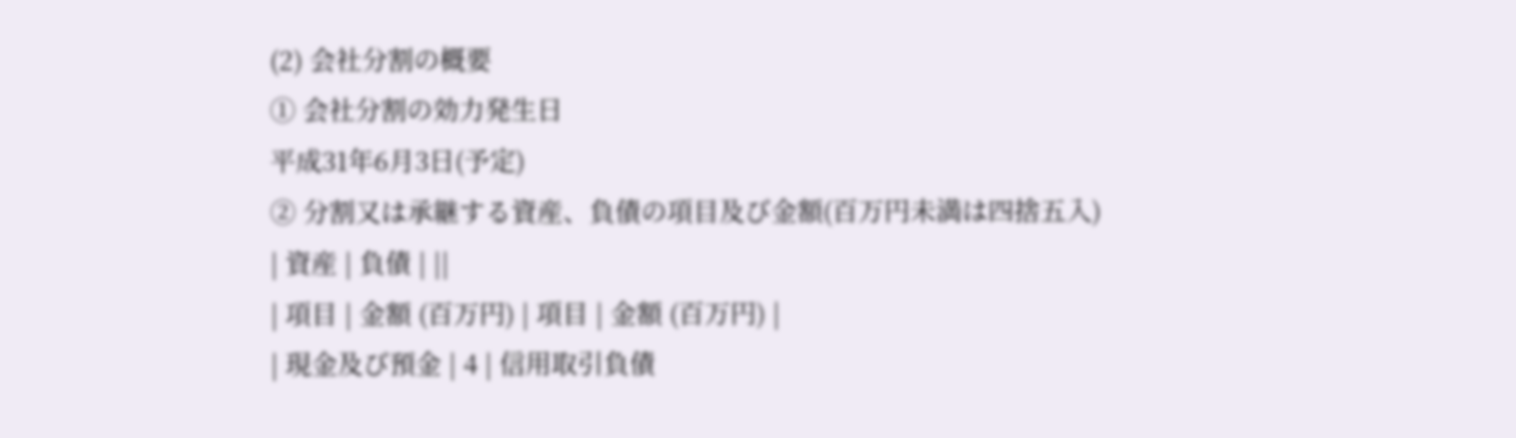(2) 会社分割の概要
① 会社分割の効力発生日
平成31年6月3日(予定)
② 分割又は承継する資産、負債の項目及び金額(百万円未満は四捨五入)
| 資産 | 負債 | ||
| 項目 | 金額 (百万円) | 項目 | 金額 (百万円) |
| 現金及び預金 | 4 | 信用取引負債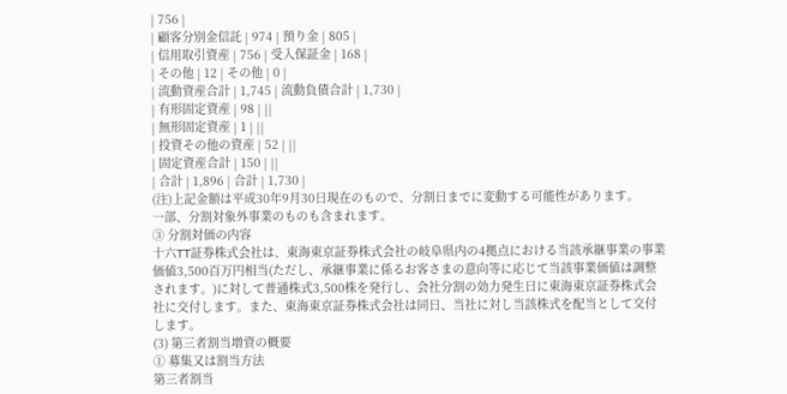| 756 |
| 顧客分別金信託 | 974 | 預り金 | 805 |
| 信用取引資産 | 756 | 受入保証金 | 168 |
| その他 | 12 | その他 | 0 |
| 流動資産合計 | 1,745 | 流動負債合計 | 1,730 |
| 有形固定資産 | 98 | ||
| 無形固定資産 | 1 | ||
| 投資その他の資産 | 52 | ||
| 固定資産合計 | 150 | ||
| 合計 | 1,896 | 合計 | 1,730 |
(注)上記金額は平成30年9月30日現在のもので、分割日までに変動する可能性があります。
一部、分割対象外事業のものも含まれます。
③ 分割対価の内容
十六TT証券株式会社は、東海東京証券株式会社の岐阜県内の4拠点における当該承継事業の事業価値3,500百万円相当(ただし、承継事業に係るお客さまの意向等に応じて当該事業価値は調整されます。)に対して普通株式3,500株を発行し、会社分割の効力発生日に東海東京証券株式会社に交付します。また、東海東京証券株式会社は同日、当社に対し当該株式を配当として交付します。
(3) 第三者割当増資の概要
① 募集又は割当方法
第三者割当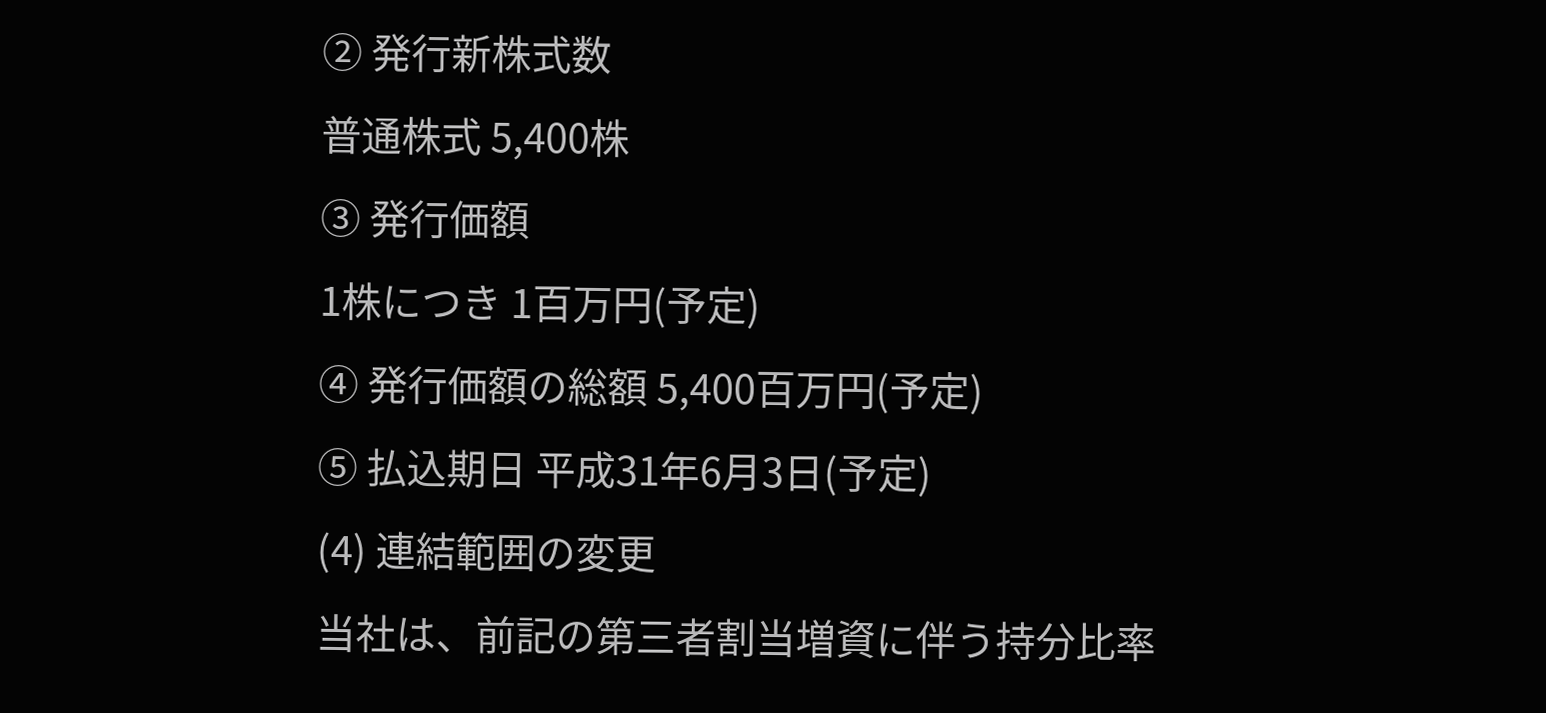② 発行新株式数
普通株式 5,400株
③ 発行価額
1株につき 1百万円(予定)
④ 発行価額の総額 5,400百万円(予定)
⑤ 払込期日 平成31年6月3日(予定)
(4) 連結範囲の変更
当社は、前記の第三者割当増資に伴う持分比率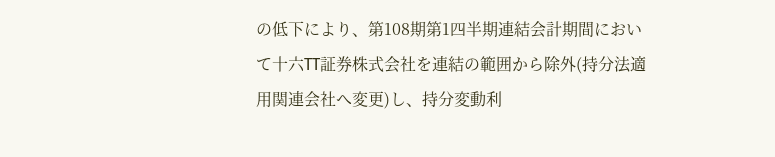の低下により、第108期第1四半期連結会計期間において十六TT証券株式会社を連結の範囲から除外(持分法適用関連会社へ変更)し、持分変動利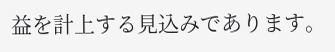益を計上する見込みであります。